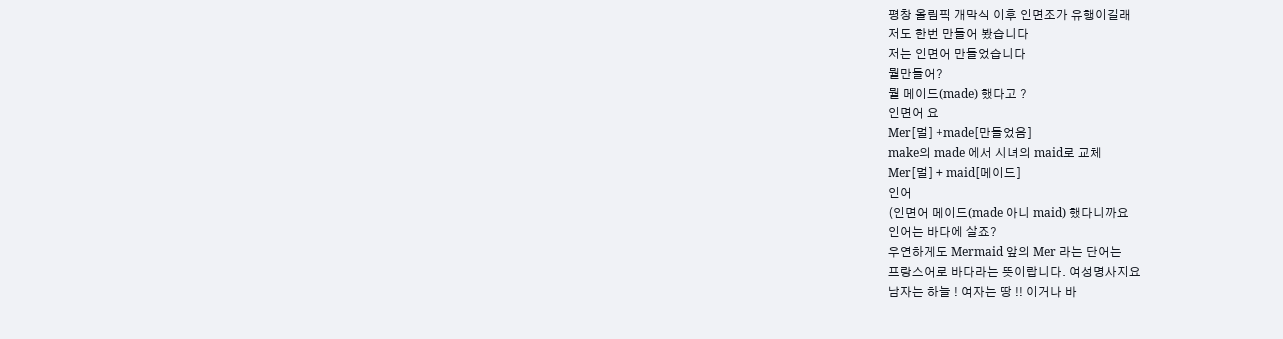평창 올림픽 개막식 이후 인면조가 유행이길래
저도 한번 만들어 봤습니다
저는 인면어 만들었습니다
뭘만들어?
뭘 메이드(made) 했다고 ?
인면어 요
Mer[멀] +made[만들었음]
make의 made 에서 시녀의 maid로 교체
Mer[멀] + maid[메이드]
인어
(인면어 메이드(made 아니 maid) 했다니까요
인어는 바다에 살죠?
우연하게도 Mermaid 앞의 Mer 라는 단어는
프랑스어로 바다라는 뜻이랍니다. 여성명사지요
남자는 하늘 ! 여자는 땅 !! 이거나 바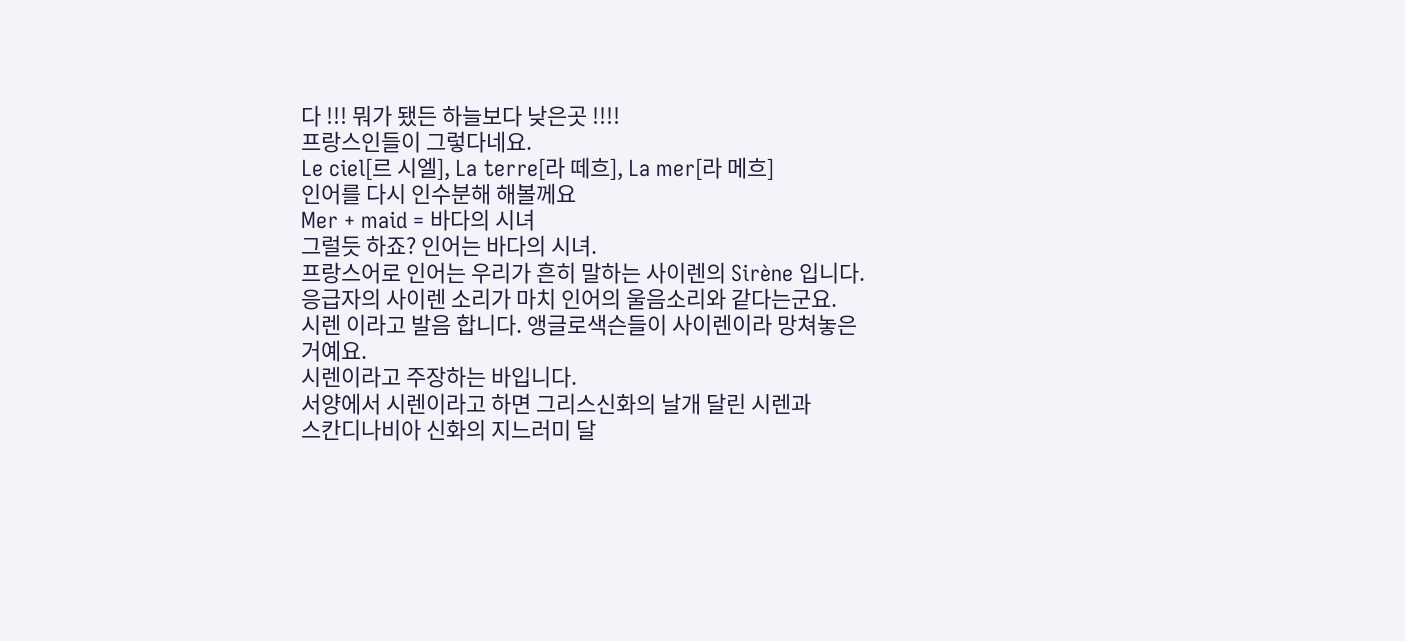다 !!! 뭐가 됐든 하늘보다 낮은곳 !!!!
프랑스인들이 그렇다네요.
Le ciel[르 시엘], La terre[라 떼흐], La mer[라 메흐]
인어를 다시 인수분해 해볼께요
Mer + maid = 바다의 시녀
그럴듯 하죠? 인어는 바다의 시녀.
프랑스어로 인어는 우리가 흔히 말하는 사이렌의 Sirène 입니다.
응급자의 사이렌 소리가 마치 인어의 울음소리와 같다는군요.
시렌 이라고 발음 합니다. 앵글로색슨들이 사이렌이라 망쳐놓은거예요.
시렌이라고 주장하는 바입니다.
서양에서 시렌이라고 하면 그리스신화의 날개 달린 시렌과
스칸디나비아 신화의 지느러미 달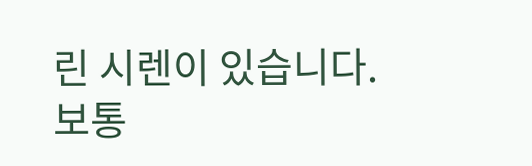린 시렌이 있습니다. 보통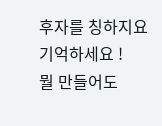후자를 칭하지요
기억하세요 !
뭘 만들어도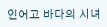인어고 바다의 시녀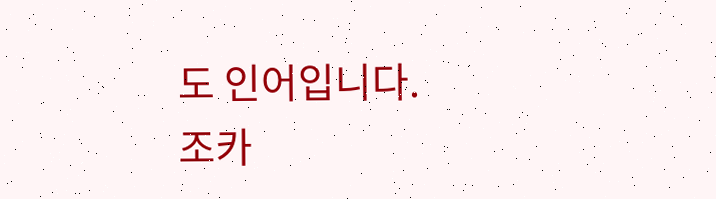도 인어입니다.
조카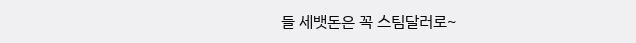들 세뱃돈은 꼭 스팀달러로~